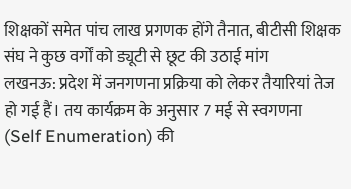शिक्षकों समेत पांच लाख प्रगणक होंगे तैनात, बीटीसी शिक्षक संघ ने कुछ वर्गों को ड्यूटी से छूट की उठाई मांग
लखनऊ: प्रदेश में जनगणना प्रक्रिया को लेकर तैयारियां तेज हो गई हैं। तय कार्यक्रम के अनुसार 7 मई से स्वगणना (Self Enumeration) की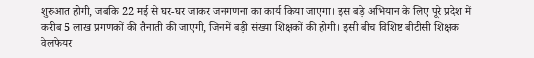शुरुआत होगी, जबकि 22 मई से घर-घर जाकर जनगणना का कार्य किया जाएगा। इस बड़े अभियान के लिए पूरे प्रदेश में करीब 5 लाख प्रगणकों की तैनाती की जाएगी, जिनमें बड़ी संख्या शिक्षकों की होगी। इसी बीच विशिष्ट बीटीसी शिक्षक वेलफेयर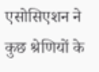एसोसिएशन ने कुछ श्रेणियों के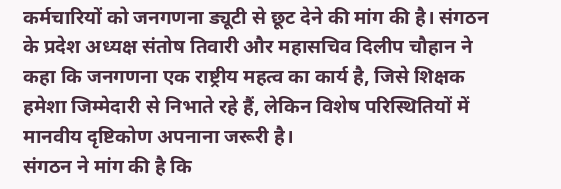कर्मचारियों को जनगणना ड्यूटी से छूट देने की मांग की है। संगठन के प्रदेश अध्यक्ष संतोष तिवारी और महासचिव दिलीप चौहान ने कहा कि जनगणना एक राष्ट्रीय महत्व का कार्य है, जिसे शिक्षक हमेशा जिम्मेदारी से निभाते रहे हैं, लेकिन विशेष परिस्थितियों में मानवीय दृष्टिकोण अपनाना जरूरी है।
संगठन ने मांग की है कि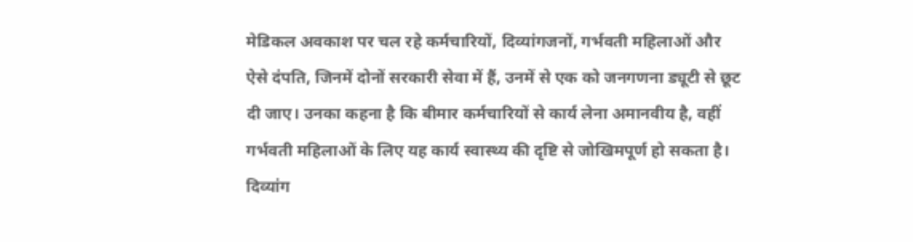मेडिकल अवकाश पर चल रहे कर्मचारियों, दिव्यांगजनों, गर्भवती महिलाओं और ऐसे दंपति, जिनमें दोनों सरकारी सेवा में हैं, उनमें से एक को जनगणना ड्यूटी से छूट दी जाए। उनका कहना है कि बीमार कर्मचारियों से कार्य लेना अमानवीय है, वहीं गर्भवती महिलाओं के लिए यह कार्य स्वास्थ्य की दृष्टि से जोखिमपूर्ण हो सकता है। दिव्यांग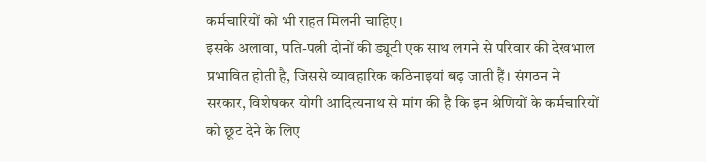कर्मचारियों को भी राहत मिलनी चाहिए।
इसके अलावा, पति-पत्नी दोनों की ड्यूटी एक साथ लगने से परिवार की देखभाल प्रभावित होती है, जिससे व्यावहारिक कठिनाइयां बढ़ जाती हैं। संगठन ने सरकार, विशेषकर योगी आदित्यनाथ से मांग की है कि इन श्रेणियों के कर्मचारियों को छूट देने के लिए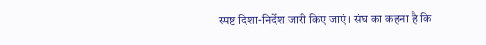स्पष्ट दिशा-निर्देश जारी किए जाएं। संघ का कहना है कि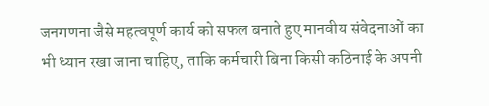जनगणना जैसे महत्वपूर्ण कार्य को सफल बनाते हुए मानवीय संवेदनाओं का भी ध्यान रखा जाना चाहिए, ताकि कर्मचारी बिना किसी कठिनाई के अपनी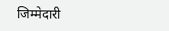जिम्मेदारी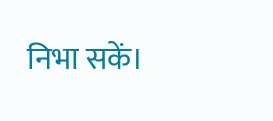निभा सकें।